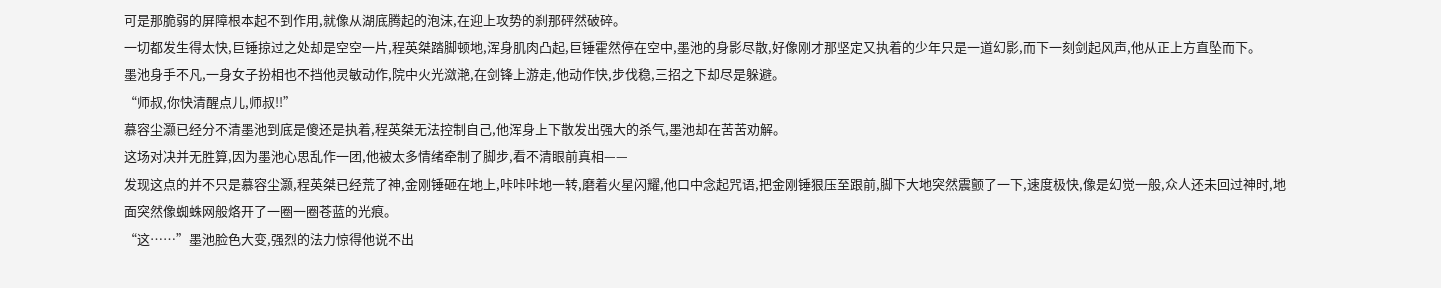可是那脆弱的屏障根本起不到作用,就像从湖底腾起的泡沫,在迎上攻势的刹那砰然破碎。
一切都发生得太快,巨锤掠过之处却是空空一片,程英桀踏脚顿地,浑身肌肉凸起,巨锤霍然停在空中,墨池的身影尽散,好像刚才那坚定又执着的少年只是一道幻影,而下一刻剑起风声,他从正上方直坠而下。
墨池身手不凡,一身女子扮相也不挡他灵敏动作,院中火光潋滟,在剑锋上游走,他动作快,步伐稳,三招之下却尽是躲避。
“师叔,你快清醒点儿,师叔!!”
慕容尘灏已经分不清墨池到底是傻还是执着,程英桀无法控制自己,他浑身上下散发出强大的杀气,墨池却在苦苦劝解。
这场对决并无胜算,因为墨池心思乱作一团,他被太多情绪牵制了脚步,看不清眼前真相——
发现这点的并不只是慕容尘灏,程英桀已经荒了神,金刚锤砸在地上,咔咔咔地一转,磨着火星闪耀,他口中念起咒语,把金刚锤狠压至跟前,脚下大地突然震颤了一下,速度极快,像是幻觉一般,众人还未回过神时,地面突然像蜘蛛网般烙开了一圈一圈苍蓝的光痕。
“这……”墨池脸色大变,强烈的法力惊得他说不出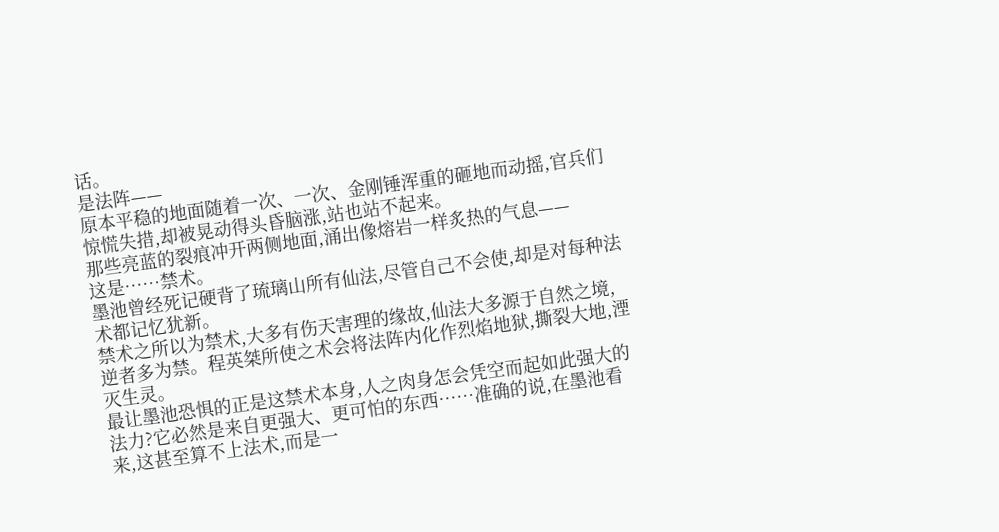话。
是法阵——
原本平稳的地面随着一次、一次、金刚锤浑重的砸地而动摇,官兵们惊慌失措,却被晃动得头昏脑涨,站也站不起来。
那些亮蓝的裂痕冲开两侧地面,涌出像熔岩一样炙热的气息——
这是……禁术。
墨池曾经死记硬背了琉璃山所有仙法,尽管自己不会使,却是对每种法术都记忆犹新。
禁术之所以为禁术,大多有伤天害理的缘故,仙法大多源于自然之境,逆者多为禁。程英桀所使之术会将法阵内化作烈焰地狱,撕裂大地,湮灭生灵。
最让墨池恐惧的正是这禁术本身,人之肉身怎会凭空而起如此强大的法力?它必然是来自更强大、更可怕的东西……准确的说,在墨池看来,这甚至算不上法术,而是一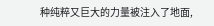种纯粹又巨大的力量被注入了地面,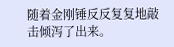随着金刚锤反反复复地敲击倾泻了出来。